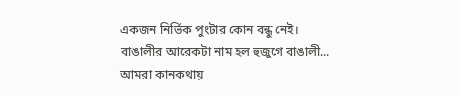একজন নির্ভিক পুংটার কোন বন্ধু নেই।
বাঙালীর আরেকটা নাম হল হুজুগে বাঙালী... আমরা কানকথায়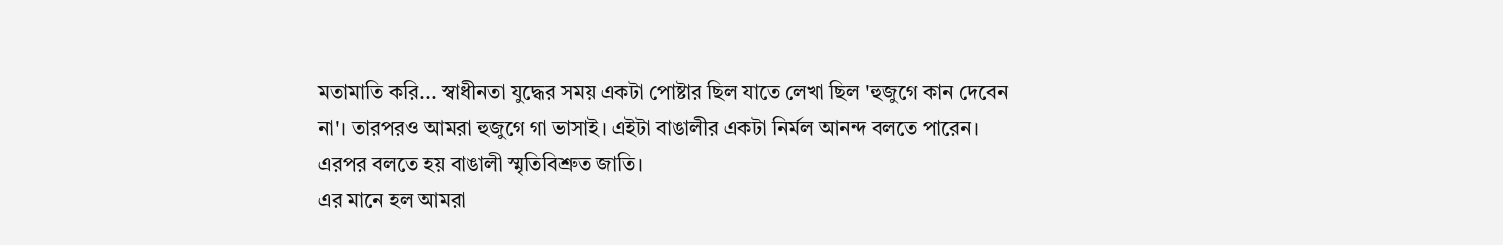মতামাতি করি... স্বাধীনতা যুদ্ধের সময় একটা পোষ্টার ছিল যাতে লেখা ছিল 'হুজুগে কান দেবেন না'। তারপরও আমরা হুজুগে গা ভাসাই। এইটা বাঙালীর একটা নির্মল আনন্দ বলতে পারেন।
এরপর বলতে হয় বাঙালী স্মৃতিবিশ্রুত জাতি।
এর মানে হল আমরা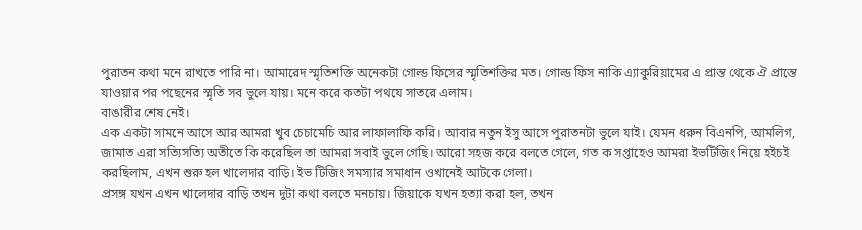পুরাতন কথা মনে রাখতে পারি না। আমারেদ স্মৃতিশক্তি অনেকটা গোল্ড ফিসের স্মৃতিশক্তির মত। গোল্ড ফিস নাকি এ্যাকুরিয়ামের এ প্রান্ত থেকে ঐ প্রান্তে যাওয়ার পর পছেনের স্মৃতি সব ভুলে যায়। মনে করে কতটা পথযে সাতরে এলাম।
বাঙারীর শেষ নেই।
এক একটা সামনে আসে আর আমরা খুব চেচামেচি আর লাফালাফি করি। আবার নতুন ইসু আসে পুরাতনটা ভুলে যাই। যেমন ধরুন বিএনপি, আমলিগ, জামাত এরা সত্যিসত্যি অতীতে কি করেছিল তা আমরা সবাই ভুলে গেছি। আরো সহজ করে বলতে গেলে, গত ক সপ্তাহেও আমরা ইভটিজিং নিয়ে হইচই করছিলাম, এখন শুরু হল খালেদার বাড়ি। ইভ টিজিং সমস্যার সমাধান ওখানেই আটকে গেলা।
প্রসঙ্গ যখন এখন খালেদার বাড়ি তখন দুটা কথা বলতে মনচায়। জিয়াকে যখন হত্যা করা হল, তখন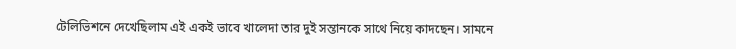টেলিভিশনে দেখেছিলাম এই একই ভাবে খালেদা তার দুই সন্তানকে সাথে নিয়ে কাদছেন। সামনে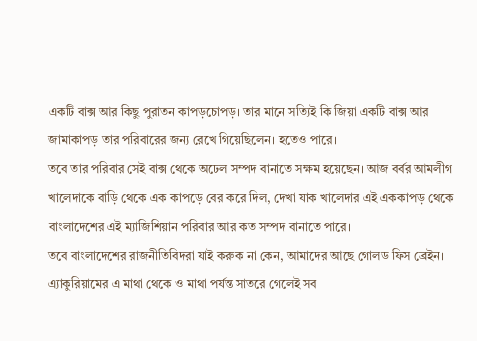একটি বাক্স আর কিছু পুরাতন কাপড়চোপড়। তার মানে সত্যিই কি জিয়া একটি বাক্স আর জামাকাপড় তার পরিবারের জন্য রেখে গিয়েছিলেন। হতেও পারে।
তবে তার পরিবার সেই বাক্স থেকে অঢেল সম্পদ বানাতে সক্ষম হয়েছেন। আজ বর্বর আমলীগ খালেদাকে বাড়ি থেকে এক কাপড়ে বের করে দিল, দেখা যাক খালেদার এই এককাপড় থেকে বাংলাদেশের এই ম্যাজিশিয়ান পরিবার আর কত সম্পদ বানাতে পারে।
তবে বাংলাদেশের রাজনীতিবিদরা যাই করুক না কেন, আমাদের আছে গোলড ফিস ব্রেইন। এ্যাকুরিয়ামের এ মাথা থেকে ও মাথা পর্যন্ত সাতরে গেলেই সব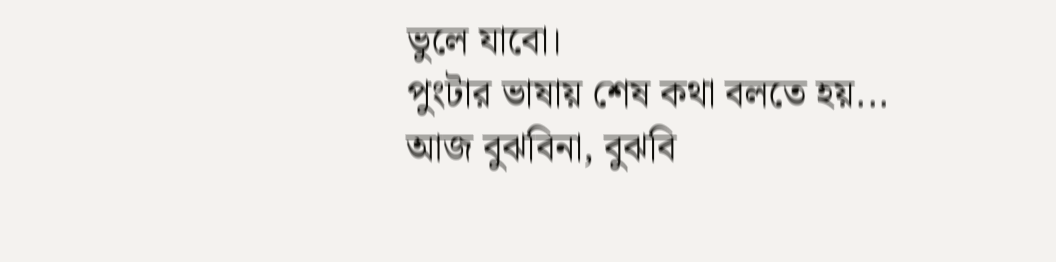ভুলে যাবো।
পুংটার ভাষায় শেষ কথা বলতে হয়...
আজ বুঝবিনা, বুঝবি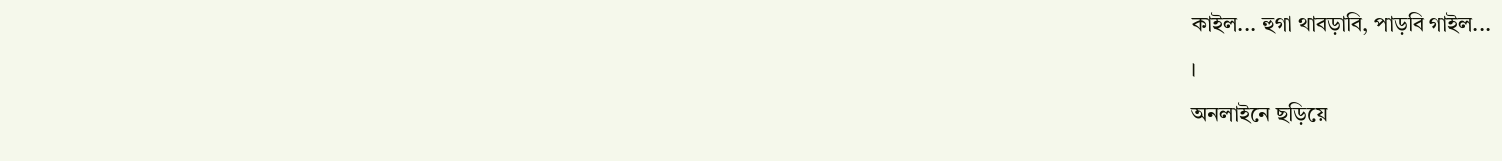কাইল... হুগা থাবড়াবি, পাড়বি গাইল...
।
অনলাইনে ছড়িয়ে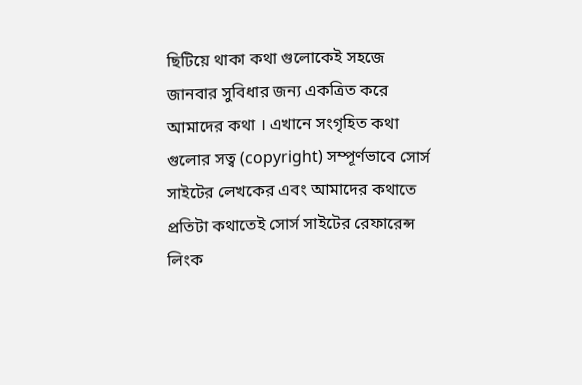ছিটিয়ে থাকা কথা গুলোকেই সহজে জানবার সুবিধার জন্য একত্রিত করে আমাদের কথা । এখানে সংগৃহিত কথা গুলোর সত্ব (copyright) সম্পূর্ণভাবে সোর্স সাইটের লেখকের এবং আমাদের কথাতে প্রতিটা কথাতেই সোর্স সাইটের রেফারেন্স লিংক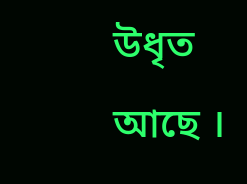উধৃত আছে ।